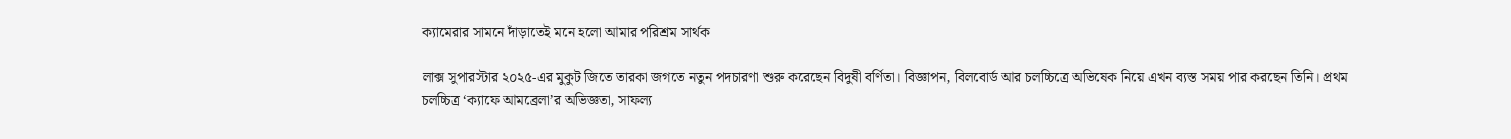ক্যামেরার সামনে দাঁড়াতেই মনে হলো আমার পরিশ্রম সার্থক

লাক্স সুপারস্টার ২০২৫-এর মুকুট জিতে তারকা জগতে নতুন পদচারণা শুরু করেছেন বিদুষী বর্ণিতা। বিজ্ঞাপন, বিলবোর্ড আর চলচ্চিত্রে অভিষেক নিয়ে এখন ব্যস্ত সময় পার করছেন তিনি। প্রথম চলচ্চিত্র ‘ক্যাফে আমব্রেলা’র অভিজ্ঞতা, সাফল্য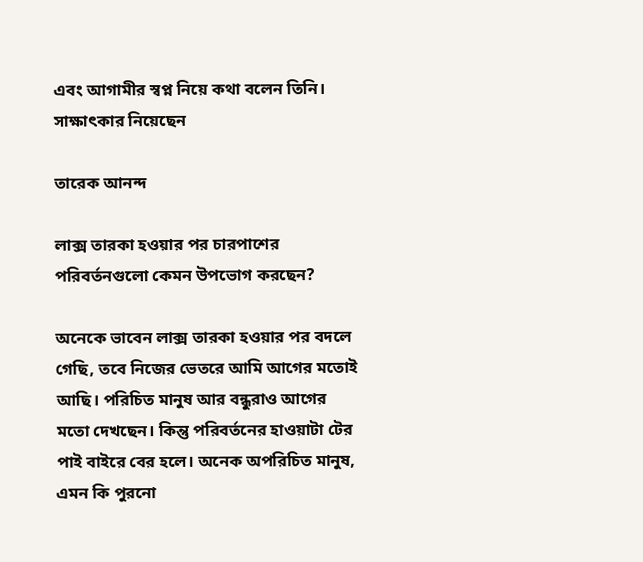এবং আগামীর স্বপ্ন নিয়ে কথা বলেন তিনি। সাক্ষাৎকার নিয়েছেন

তারেক আনন্দ

লাক্স তারকা হওয়ার পর চারপাশের পরিবর্তনগুলো কেমন উপভোগ করছেন?

অনেকে ভাবেন লাক্স তারকা হওয়ার পর বদলে গেছি, তবে নিজের ভেতরে আমি আগের মতোই আছি। পরিচিত মানুষ আর বন্ধুরাও আগের মতো দেখছেন। কিন্তু পরিবর্তনের হাওয়াটা টের পাই বাইরে বের হলে। অনেক অপরিচিত মানুষ, এমন কি পুরনো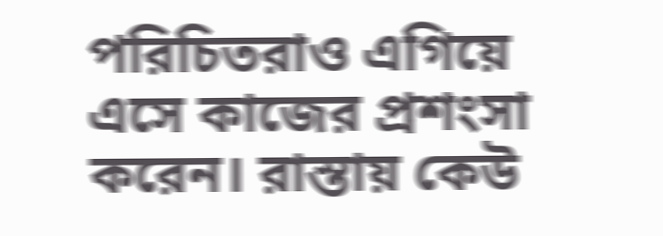পরিচিতরাও এগিয়ে এসে কাজের প্রশংসা করেন। রাস্তায় কেউ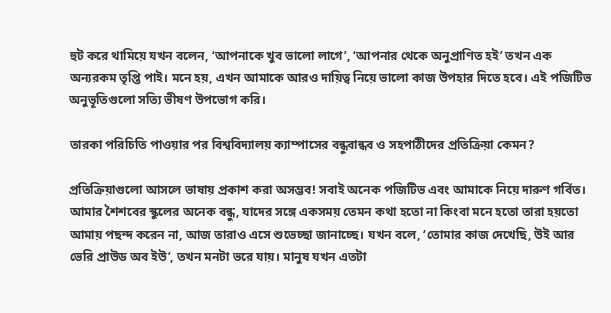হুট করে থামিয়ে যখন বলেন, ‘আপনাকে খুব ভালো লাগে’, ‘আপনার থেকে অনুপ্রাণিত হই’ তখন এক অন্যরকম তৃপ্তি পাই। মনে হয়, এখন আমাকে আরও দায়িত্ব নিয়ে ভালো কাজ উপহার দিতে হবে। এই পজিটিভ অনুভূতিগুলো সত্যি ভীষণ উপভোগ করি।

তারকা পরিচিতি পাওয়ার পর বিশ্ববিদ্যালয় ক্যাম্পাসের বন্ধুবান্ধব ও সহপাঠীদের প্রতিক্রিয়া কেমন?

প্রতিক্রিয়াগুলো আসলে ভাষায় প্রকাশ করা অসম্ভব! সবাই অনেক পজিটিভ এবং আমাকে নিয়ে দারুণ গর্বিত। আমার শৈশবের স্কুলের অনেক বন্ধু, যাদের সঙ্গে একসময় তেমন কথা হতো না কিংবা মনে হতো তারা হয়তো আমায় পছন্দ করেন না, আজ তারাও এসে শুভেচ্ছা জানাচ্ছে। যখন বলে, ‘তোমার কাজ দেখেছি, উই আর ভেরি প্রাউড অব ইউ’, তখন মনটা ভরে যায়। মানুষ যখন এতটা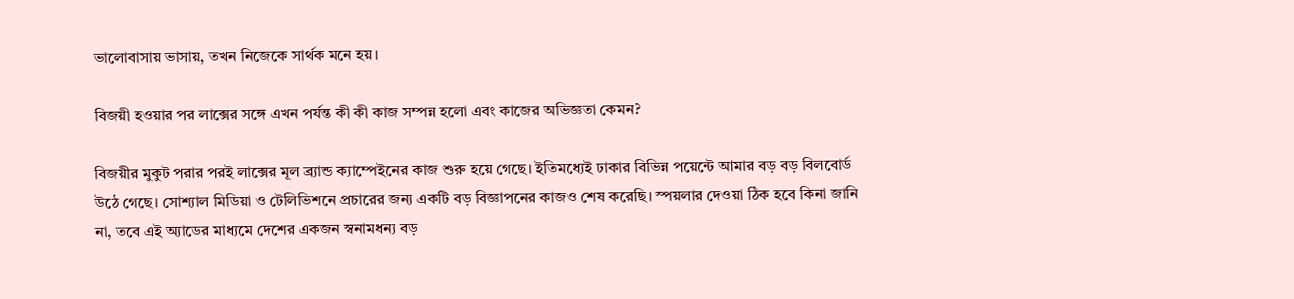ভালোবাসায় ভাসায়, তখন নিজেকে সার্থক মনে হয়।

বিজয়ী হওয়ার পর লাক্সের সঙ্গে এখন পর্যন্ত কী কী কাজ সম্পন্ন হলো এবং কাজের অভিজ্ঞতা কেমন?

বিজয়ীর মুকুট পরার পরই লাক্সের মূল ব্র্যান্ড ক্যাম্পেইনের কাজ শুরু হয়ে গেছে। ইতিমধ্যেই ঢাকার বিভিন্ন পয়েন্টে আমার বড় বড় বিলবোর্ড উঠে গেছে। সোশ্যাল মিডিয়া ও টেলিভিশনে প্রচারের জন্য একটি বড় বিজ্ঞাপনের কাজও শেষ করেছি। স্পয়লার দেওয়া ঠিক হবে কিনা জানি না, তবে এই অ্যাডের মাধ্যমে দেশের একজন স্বনামধন্য বড়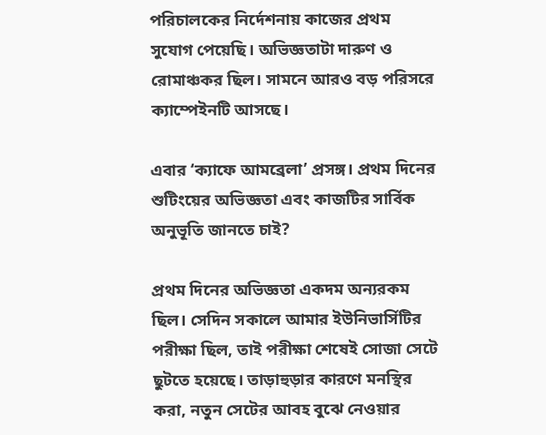পরিচালকের নির্দেশনায় কাজের প্রথম সুযোগ পেয়েছি। অভিজ্ঞতাটা দারুণ ও রোমাঞ্চকর ছিল। সামনে আরও বড় পরিসরে ক্যাম্পেইনটি আসছে।

এবার ‘ক্যাফে আমব্রেলা’ প্রসঙ্গ। প্রথম দিনের শুটিংয়ের অভিজ্ঞতা এবং কাজটির সার্বিক অনুভূতি জানতে চাই?

প্রথম দিনের অভিজ্ঞতা একদম অন্যরকম ছিল। সেদিন সকালে আমার ইউনিভার্সিটির পরীক্ষা ছিল, তাই পরীক্ষা শেষেই সোজা সেটে ছুটতে হয়েছে। তাড়াহুড়ার কারণে মনস্থির করা, নতুন সেটের আবহ বুঝে নেওয়ার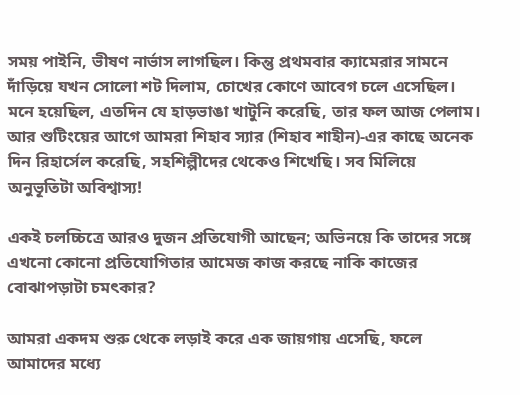সময় পাইনি, ভীষণ নার্ভাস লাগছিল। কিন্তু প্রথমবার ক্যামেরার সামনে দাঁড়িয়ে যখন সোলো শট দিলাম, চোখের কোণে আবেগ চলে এসেছিল। মনে হয়েছিল, এতদিন যে হাড়ভাঙা খাটুনি করেছি, তার ফল আজ পেলাম। আর শুটিংয়ের আগে আমরা শিহাব স্যার (শিহাব শাহীন)-এর কাছে অনেক দিন রিহার্সেল করেছি, সহশিল্পীদের থেকেও শিখেছি। সব মিলিয়ে অনুভূতিটা অবিশ্বাস্য!

একই চলচ্চিত্রে আরও দুজন প্রতিযোগী আছেন; অভিনয়ে কি তাদের সঙ্গে এখনো কোনো প্রতিযোগিতার আমেজ কাজ করছে নাকি কাজের বোঝাপড়াটা চমৎকার?

আমরা একদম শুরু থেকে লড়াই করে এক জায়গায় এসেছি, ফলে আমাদের মধ্যে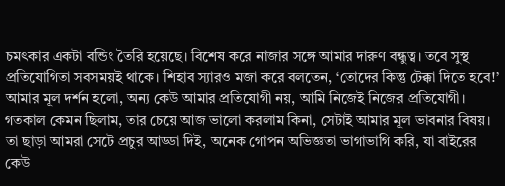চমৎকার একটা বন্ডিং তৈরি হয়েছে। বিশেষ করে নাজার সঙ্গে আমার দারুণ বন্ধুত্ব। তবে সুস্থ প্রতিযোগিতা সবসময়ই থাকে। শিহাব স্যারও মজা করে বলতেন, ‘তোদের কিন্তু টেক্কা দিতে হবে!’ আমার মূল দর্শন হলো, অন্য কেউ আমার প্রতিযোগী নয়, আমি নিজেই নিজের প্রতিযোগী। গতকাল কেমন ছিলাম, তার চেয়ে আজ ভালো করলাম কিনা, সেটাই আমার মূল ভাবনার বিষয়। তা ছাড়া আমরা সেটে প্রচুর আড্ডা দিই, অনেক গোপন অভিজ্ঞতা ভাগাভাগি করি, যা বাইরের কেউ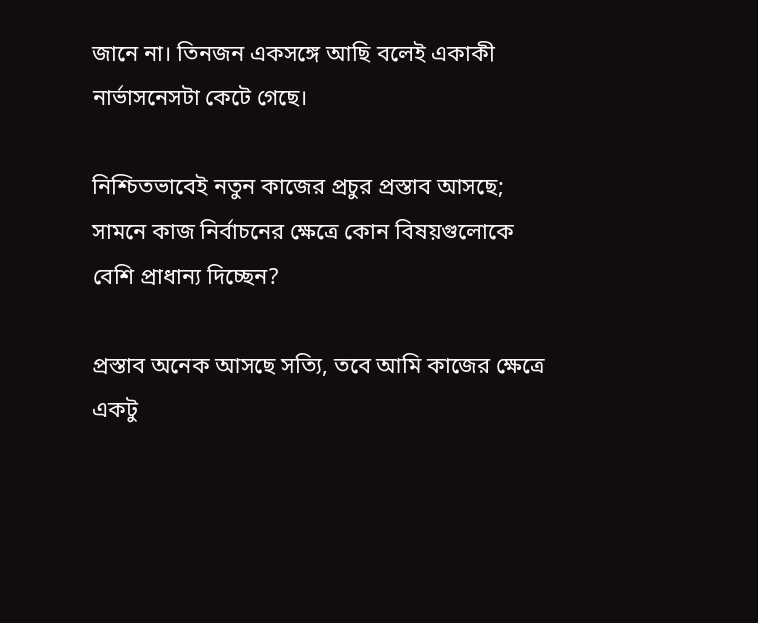জানে না। তিনজন একসঙ্গে আছি বলেই একাকী নার্ভাসনেসটা কেটে গেছে।

নিশ্চিতভাবেই নতুন কাজের প্রচুর প্রস্তাব আসছে; সামনে কাজ নির্বাচনের ক্ষেত্রে কোন বিষয়গুলোকে বেশি প্রাধান্য দিচ্ছেন?

প্রস্তাব অনেক আসছে সত্যি, তবে আমি কাজের ক্ষেত্রে একটু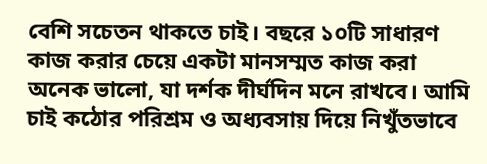বেশি সচেতন থাকতে চাই। বছরে ১০টি সাধারণ কাজ করার চেয়ে একটা মানসম্মত কাজ করা অনেক ভালো, যা দর্শক দীর্ঘদিন মনে রাখবে। আমি চাই কঠোর পরিশ্রম ও অধ্যবসায় দিয়ে নিখুঁতভাবে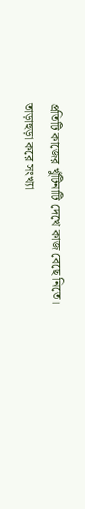প্রতিটি কাজের খুঁটিনাটি দেখে কাজ বেছে নিতে। তাড়াহুড়া করে সংখ্যা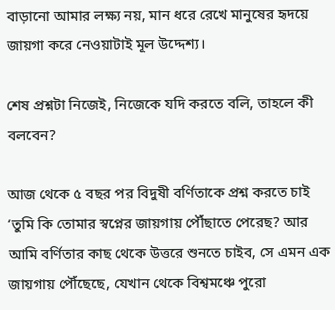বাড়ানো আমার লক্ষ্য নয়, মান ধরে রেখে মানুষের হৃদয়ে জায়গা করে নেওয়াটাই মূল উদ্দেশ্য।

শেষ প্রশ্নটা নিজেই, নিজেকে যদি করতে বলি, তাহলে কী বলবেন?

আজ থেকে ৫ বছর পর বিদুষী বর্ণিতাকে প্রশ্ন করতে চাই ‘তুমি কি তোমার স্বপ্নের জায়গায় পৌঁছাতে পেরেছ? আর আমি বর্ণিতার কাছ থেকে উত্তরে শুনতে চাইব, সে এমন এক জায়গায় পৌঁছেছে, যেখান থেকে বিশ্বমঞ্চে পুরো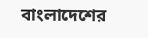বাংলাদেশের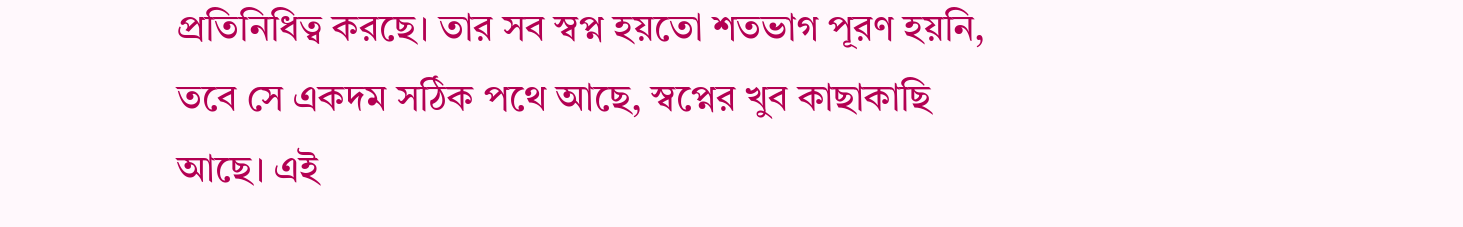প্রতিনিধিত্ব করছে। তার সব স্বপ্ন হয়তো শতভাগ পূরণ হয়নি, তবে সে একদম সঠিক পথে আছে, স্বপ্নের খুব কাছাকাছি আছে। এই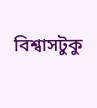বিশ্বাসটুকু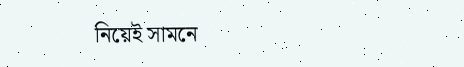নিয়েই সামনে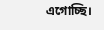এগোচ্ছি।